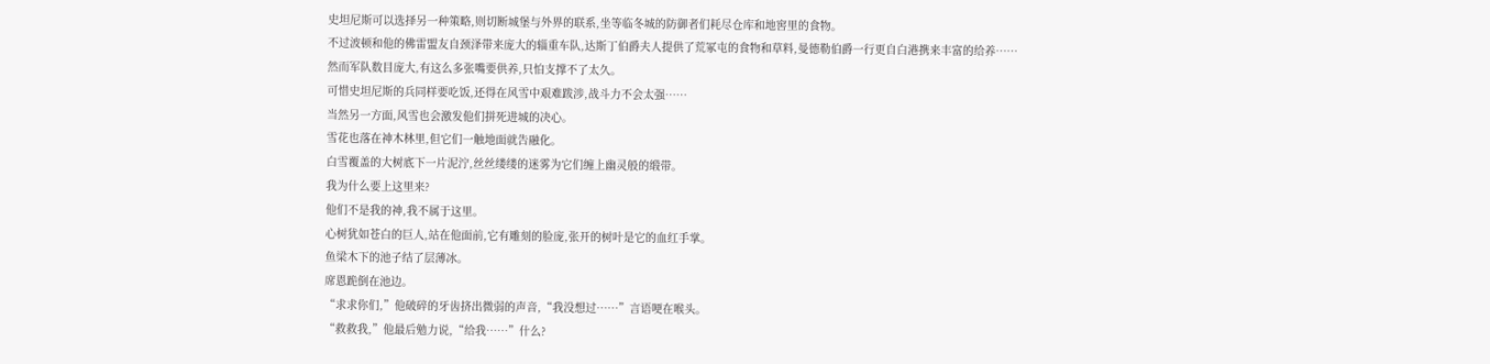史坦尼斯可以选择另一种策略,则切断城堡与外界的联系,坐等临冬城的防御者们耗尽仓库和地窖里的食物。
不过波顿和他的佛雷盟友自颈泽带来庞大的辎重车队,达斯丁伯爵夫人提供了荒冢屯的食物和草料,曼德勒伯爵一行更自白港携来丰富的给养……
然而军队数目庞大,有这么多张嘴要供养,只怕支撑不了太久。
可惜史坦尼斯的兵同样要吃饭,还得在风雪中艰难跋涉,战斗力不会太强……
当然另一方面,风雪也会激发他们拼死进城的决心。
雪花也落在神木林里,但它们一触地面就告融化。
白雪覆盖的大树底下一片泥泞,丝丝缕缕的迷雾为它们缠上幽灵般的缎带。
我为什么要上这里来?
他们不是我的神,我不属于这里。
心树犹如苍白的巨人,站在他面前,它有雕刻的脸庞,张开的树叶是它的血红手掌。
鱼梁木下的池子结了层薄冰。
席恩跪倒在池边。
“求求你们,”他破碎的牙齿挤出微弱的声音,“我没想过……”言语哽在喉头。
“救救我,”他最后勉力说,“给我……”什么?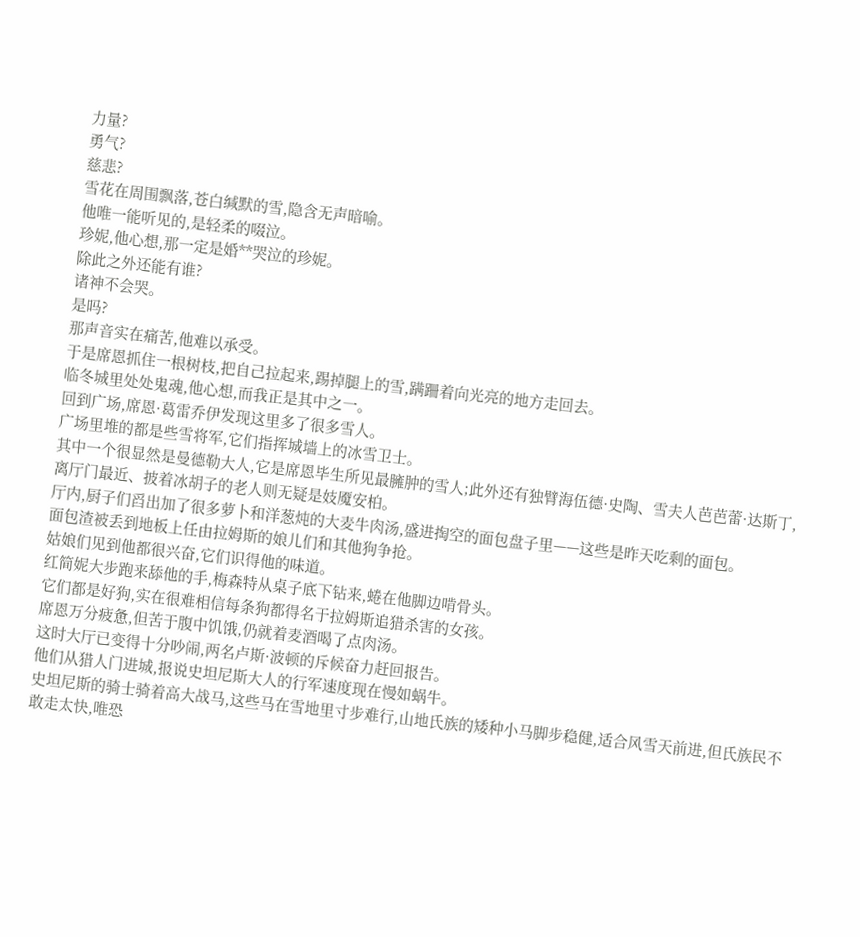力量?
勇气?
慈悲?
雪花在周围飘落,苍白缄默的雪,隐含无声暗喻。
他唯一能听见的,是轻柔的啜泣。
珍妮,他心想,那一定是婚**哭泣的珍妮。
除此之外还能有谁?
诸神不会哭。
是吗?
那声音实在痛苦,他难以承受。
于是席恩抓住一根树枝,把自己拉起来,踢掉腿上的雪,蹒跚着向光亮的地方走回去。
临冬城里处处鬼魂,他心想,而我正是其中之一。
回到广场,席恩·葛雷乔伊发现这里多了很多雪人。
广场里堆的都是些雪将军,它们指挥城墙上的冰雪卫士。
其中一个很显然是曼德勒大人,它是席恩毕生所见最臃肿的雪人;此外还有独臂海伍德·史陶、雪夫人芭芭蕾·达斯丁,离厅门最近、披着冰胡子的老人则无疑是妓魇安柏。
厅内,厨子们舀出加了很多萝卜和洋葱炖的大麦牛肉汤,盛进掏空的面包盘子里——这些是昨天吃剩的面包。
面包渣被丢到地板上任由拉姆斯的娘儿们和其他狗争抢。
姑娘们见到他都很兴奋,它们识得他的味道。
红简妮大步跑来舔他的手,梅森特从桌子底下钻来,蜷在他脚边啃骨头。
它们都是好狗,实在很难相信每条狗都得名于拉姆斯追猎杀害的女孩。
席恩万分疲惫,但苦于腹中饥饿,仍就着麦酒喝了点肉汤。
这时大厅已变得十分吵闹,两名卢斯·波顿的斥候奋力赶回报告。
他们从猎人门进城,报说史坦尼斯大人的行军速度现在慢如蜗牛。
史坦尼斯的骑士骑着高大战马,这些马在雪地里寸步难行,山地氏族的矮种小马脚步稳健,适合风雪天前进,但氏族民不敢走太快,唯恐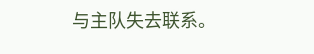与主队失去联系。